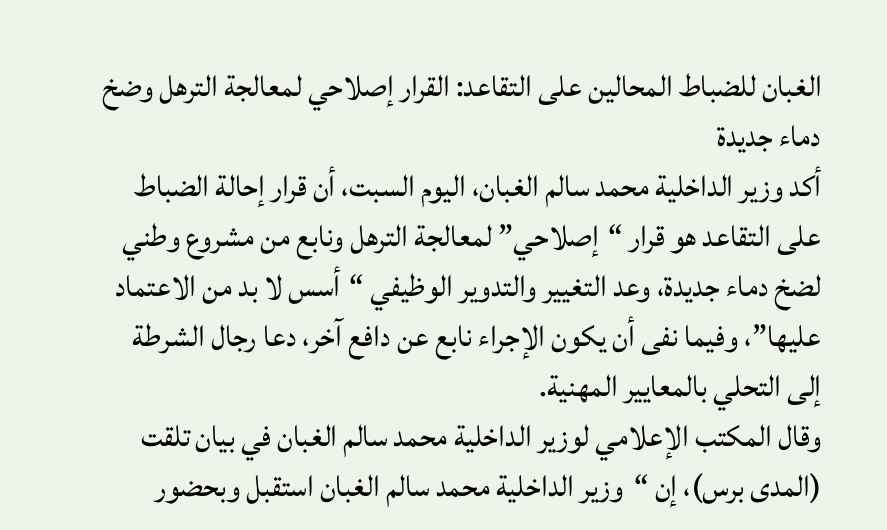الغبان للضباط المحالين على التقاعد: القرار إصلاحي لمعالجة الترهل وضخ دماء جديدة
أكد وزير الداخلية محمد سالم الغبان، اليوم السبت، أن قرار إحالة الضباط على التقاعد هو قرار “إصلاحي” لمعالجة الترهل ونابع من مشروع وطني لضخ دماء جديدة، وعد التغيير والتدوير الوظيفي “أسس لا بد من الاعتماد عليها”، وفيما نفى أن يكون الإجراء نابع عن دافع آخر، دعا رجال الشرطة إلى التحلي بالمعايير المهنية.
وقال المكتب الإعلامي لوزير الداخلية محمد سالم الغبان في بيان تلقت (المدى برس)، إن “وزير الداخلية محمد سالم الغبان استقبل وبحضور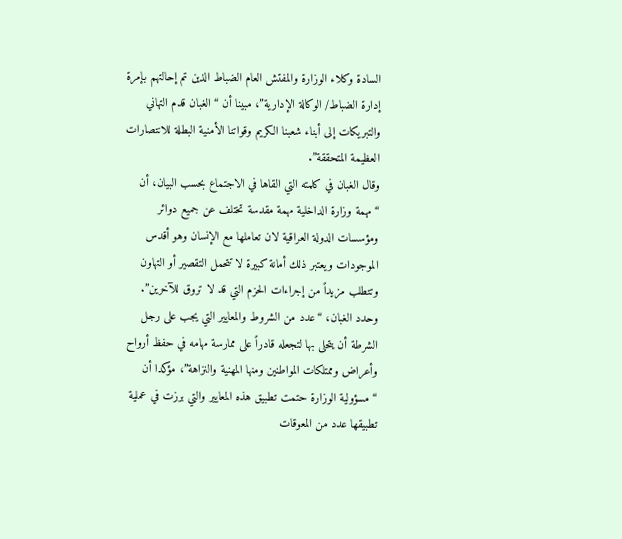السادة وكلاء الوزارة والمفتش العام الضباط الذين تم إحالتهم بإمرة إدارة الضباط/ الوكالة الإدارية”، مبينا أن “الغبان قدم التهاني والتبريكات إلى أبناء شعبنا الكريم وقواتنا الأمنية البطلة للانتصارات العظيمة المتحققة”.
وقال الغبان في كلمته التي القاها في الاجتماع بحسب البيان، أن “مهمة وزارة الداخلية مهمة مقدسة تختلف عن جميع دوائر ومؤسسات الدولة العراقية لان تعاملها مع الإنسان وهو أقدس الموجودات ويعتبر ذلك أمانة كبيرة لا تتحمل التقصير أو التهاون وتتطلب مزيداً من إجراءات الحزم التي قد لا تروق للآخرين”.
وحدد الغبان، “عدد من الشروط والمعايير التي يجب على رجل الشرطة أن يتحلى بها لتجعله قادراً على ممارسة مهامه في حفظ أرواح وأعراض وممتلكات المواطنين ومنها المهنية والنزاهة”، مؤكدا أن “مسؤولية الوزارة حتمت تطبيق هذه المعايير والتي برزت في عملية تطبيقها عدد من المعوقات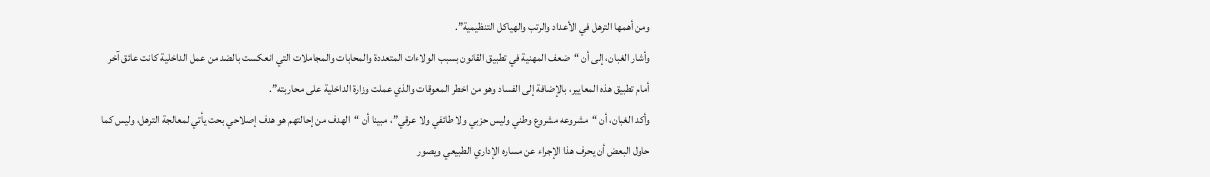ومن أهمها الترهل في الأعداد والرتب والهياكل التنظيمية”.
وأشار الغبان، إلى أن “ضعف المهنية في تطبيق القانون بسبب الولاءات المتعددة والمحابات والمجاملات التي انعكست بالضد من عمل الداخلية كانت عائق آخر أمام تطبيق هذه المعايير، بالإضافة إلى الفساد وهو من اخطر المعوقات والذي عملت وزارة الداخلية على محاربته”.
وأكد الغبان، أن “مشروعه مشروع وطني وليس حزبي ولا طائفي ولا عرقي”، مبينا أن “الهدف من إحالتهم هو هدف إصلاحي بحت يأتي لمعالجة الترهل، وليس كما حاول البعض أن يحرف هذا الإجراء عن مساره الإداري الطبيعي ويصور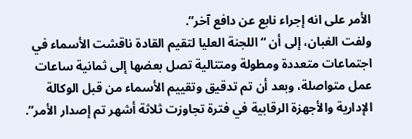الأمر على انه إجراء نابع عن دافع آخر”.
ولفت الغبان، إلى أن “اللجنة العليا لتقيم القادة ناقشت الأسماء في اجتماعات متعددة ومطولة ومتتالية تصل بعضها إلى ثمانية ساعات عمل متواصلة، وبعد أن تم تدقيق وتقييم الأسماء من قبل الوكالة الإدارية والأجهزة الرقابية في فترة تجاوزت ثلاثة أشهر تم إصدار الأمر”.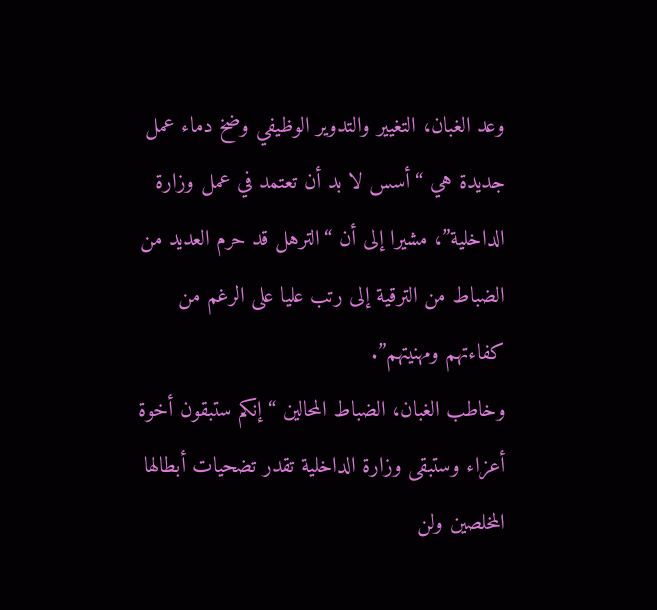وعد الغبان، التغيير والتدوير الوظيفي وضخ دماء عمل جديدة هي “أسس لا بد أن تعتمد في عمل وزارة الداخلية”، مشيرا إلى أن “الترهل قد حرم العديد من الضباط من الترقية إلى رتب عليا على الرغم من كفاءتهم ومهنيتهم”.
وخاطب الغبان، الضباط المحالين “إنكم ستبقون أخوة أعزاء وستبقى وزارة الداخلية تقدر تضحيات أبطالها المخلصين ولن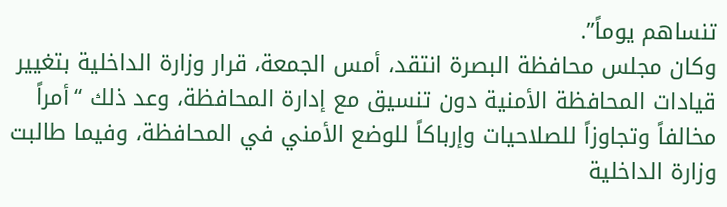تنساهم يوماً”.
وكان مجلس محافظة البصرة انتقد، أمس الجمعة، قرار وزارة الداخلية بتغيير قيادات المحافظة الأمنية دون تنسيق مع إدارة المحافظة، وعد ذلك “أمراً مخالفاً وتجاوزاً للصلاحيات وإرباكاً للوضع الأمني في المحافظة، وفيما طالبت وزارة الداخلية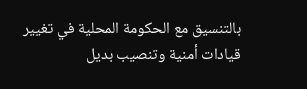بالتنسيق مع الحكومة المحلية في تغيير قيادات أمنية وتنصيب بديل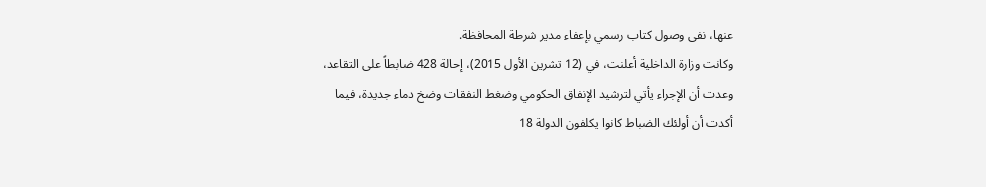عنها، نفى وصول كتاب رسمي بإعفاء مدير شرطة المحافظة.
وكانت وزارة الداخلية أعلنت، في (12 تشرين الأول 2015)، إحالة 428 ضابطاً على التقاعد، وعدت أن الإجراء يأتي لترشيد الإنفاق الحكومي وضغط النفقات وضخ دماء جديدة، فيما أكدت أن أولئك الضباط كانوا يكلفون الدولة 18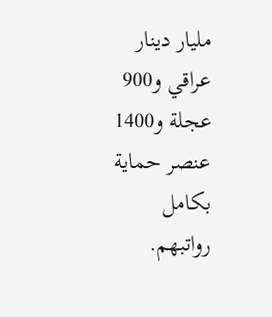مليار دينار عراقي و900 عجلة و1400 عنصر حماية بكامل رواتبهم.